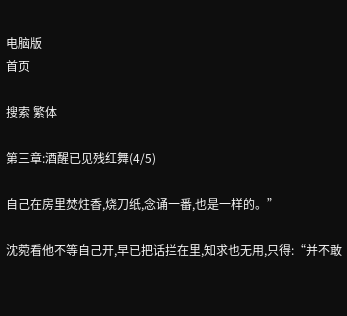电脑版
首页

搜索 繁体

第三章:酒醒已见残红舞(4/5)

自己在房里焚炷香,烧刀纸,念诵一番,也是一样的。”

沈菀看他不等自己开,早已把话拦在里,知求也无用,只得:“并不敢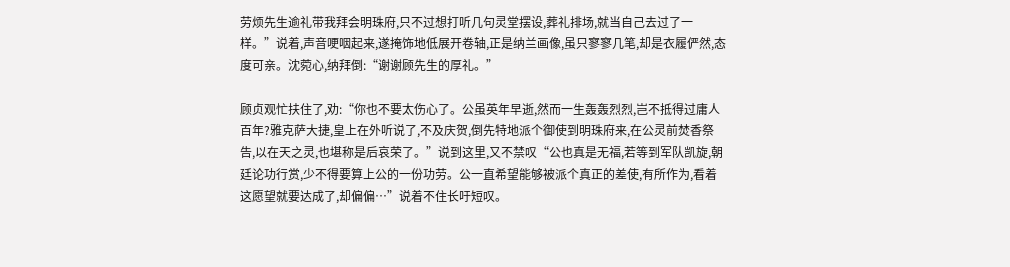劳烦先生逾礼带我拜会明珠府,只不过想打听几句灵堂摆设,葬礼排场,就当自己去过了一样。”说着,声音哽咽起来,遂掩饰地低展开卷轴,正是纳兰画像,虽只寥寥几笔,却是衣履俨然,态度可亲。沈菀心,纳拜倒:“谢谢顾先生的厚礼。”

顾贞观忙扶住了,劝:“你也不要太伤心了。公虽英年早逝,然而一生轰轰烈烈,岂不抵得过庸人百年?雅克萨大捷,皇上在外听说了,不及庆贺,倒先特地派个御使到明珠府来,在公灵前焚香祭告,以在天之灵,也堪称是后哀荣了。”说到这里,又不禁叹“公也真是无福,若等到军队凯旋,朝廷论功行赏,少不得要算上公的一份功劳。公一直希望能够被派个真正的差使,有所作为,看着这愿望就要达成了,却偏偏…”说着不住长吁短叹。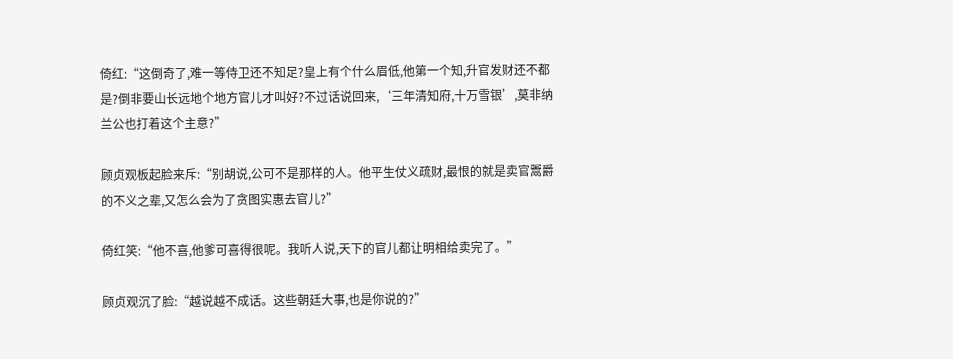倚红:“这倒奇了,难一等侍卫还不知足?皇上有个什么眉低,他第一个知,升官发财还不都是?倒非要山长远地个地方官儿才叫好?不过话说回来,‘三年清知府,十万雪银’,莫非纳兰公也打着这个主意?”

顾贞观板起脸来斥:“别胡说,公可不是那样的人。他平生仗义疏财,最恨的就是卖官鬻爵的不义之辈,又怎么会为了贪图实惠去官儿?”

倚红笑:“他不喜,他爹可喜得很呢。我听人说,天下的官儿都让明相给卖完了。”

顾贞观沉了脸:“越说越不成话。这些朝廷大事,也是你说的?”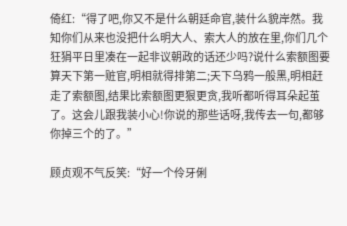倚红:“得了吧,你又不是什么朝廷命官,装什么貌岸然。我知你们从来也没把什么明大人、索大人的放在里,你们几个狂狷平日里凑在一起非议朝政的话还少吗?说什么索额图要算天下第一赃官,明相就得排第二;天下乌鸦一般黑,明相赶走了索额图,结果比索额图更狠更贪,我听都听得耳朵起茧了。这会儿跟我装小心!你说的那些话呀,我传去一句,都够你掉三个的了。”

顾贞观不气反笑:“好一个伶牙俐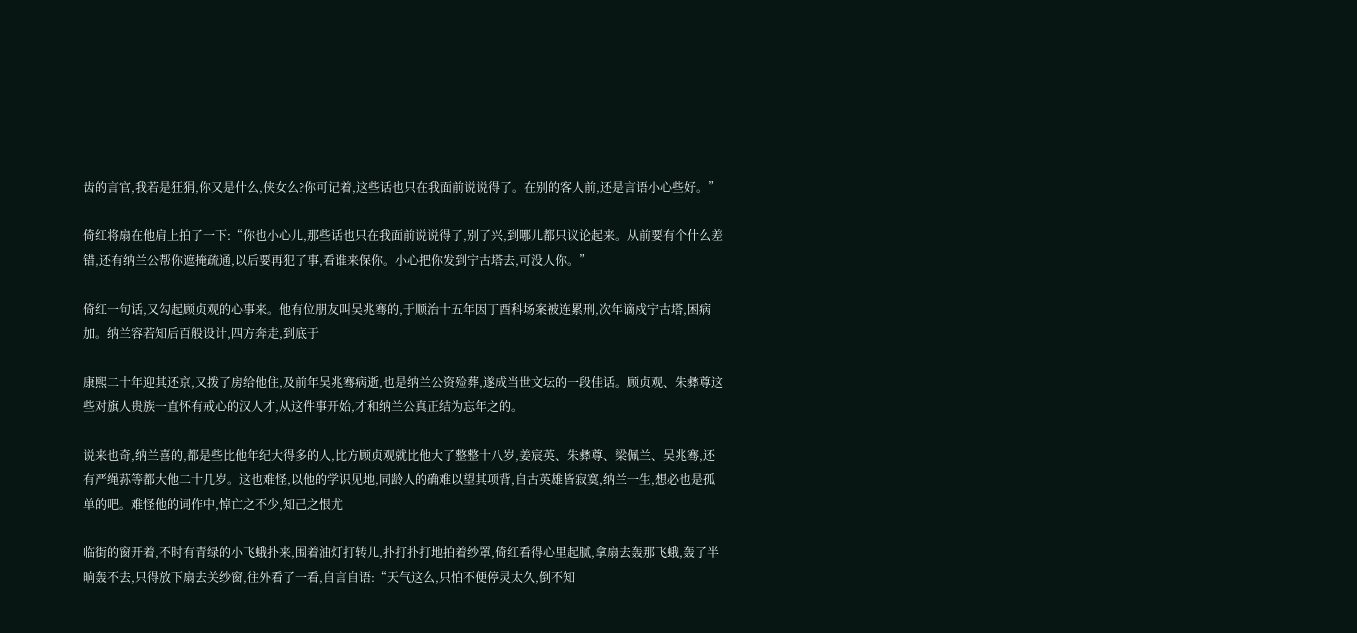齿的言官,我若是狂狷,你又是什么,侠女么?你可记着,这些话也只在我面前说说得了。在别的客人前,还是言语小心些好。”

倚红将扇在他肩上拍了一下:“你也小心儿,那些话也只在我面前说说得了,别了兴,到哪儿都只议论起来。从前要有个什么差错,还有纳兰公帮你遮掩疏通,以后要再犯了事,看谁来保你。小心把你发到宁古塔去,可没人你。”

倚红一句话,又勾起顾贞观的心事来。他有位朋友叫吴兆骞的,于顺治十五年因丁酉科场案被连累刑,次年谪戍宁古塔,困病加。纳兰容若知后百般设计,四方奔走,到底于

康熙二十年迎其还京,又拨了房给他住,及前年吴兆骞病逝,也是纳兰公资殓葬,遂成当世文坛的一段佳话。顾贞观、朱彝尊这些对旗人贵族一直怀有戒心的汉人才,从这件事开始,才和纳兰公真正结为忘年之的。

说来也奇,纳兰喜的,都是些比他年纪大得多的人,比方顾贞观就比他大了整整十八岁,姜宸英、朱彝尊、梁佩兰、吴兆骞,还有严绳荪等都大他二十几岁。这也难怪,以他的学识见地,同龄人的确难以望其项背,自古英雄皆寂寞,纳兰一生,想必也是孤单的吧。难怪他的词作中,悼亡之不少,知己之恨尤

临街的窗开着,不时有青绿的小飞蛾扑来,围着油灯打转儿,扑打扑打地拍着纱罩,倚红看得心里起腻,拿扇去轰那飞蛾,轰了半晌轰不去,只得放下扇去关纱窗,往外看了一看,自言自语:“天气这么,只怕不便停灵太久,倒不知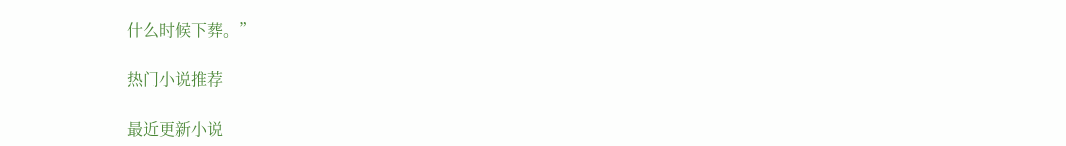什么时候下葬。”

热门小说推荐

最近更新小说